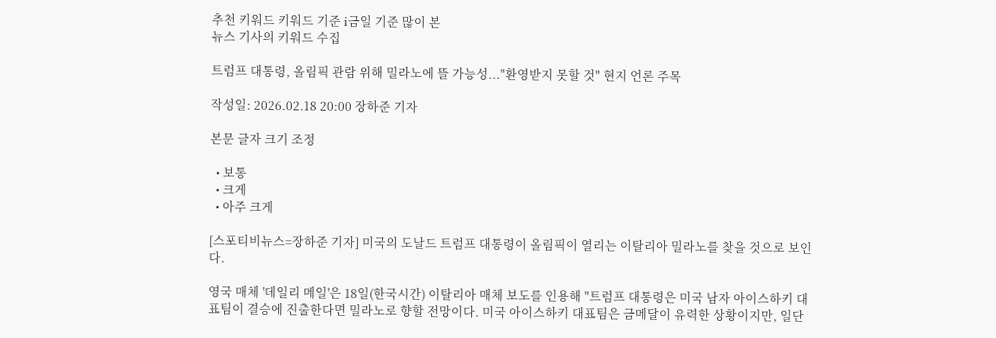추천 키워드 키워드 기준 i금일 기준 많이 본
뉴스 기사의 키워드 수집

트럼프 대통령, 올림픽 관람 위해 밀라노에 뜰 가능성..."환영받지 못할 것" 현지 언론 주목

작성일: 2026.02.18 20:00 장하준 기자

본문 글자 크기 조정

  • 보통
  • 크게
  • 아주 크게

[스포티비뉴스=장하준 기자] 미국의 도날드 트럼프 대통령이 올림픽이 열리는 이탈리아 밀라노를 찾을 것으로 보인다.

영국 매체 '데일리 메일'은 18일(한국시간) 이탈리아 매체 보도를 인용해 "트럼프 대통령은 미국 남자 아이스하키 대표팀이 결승에 진출한다면 밀라노로 향할 전망이다. 미국 아이스하키 대표팀은 금메달이 유력한 상황이지만, 일단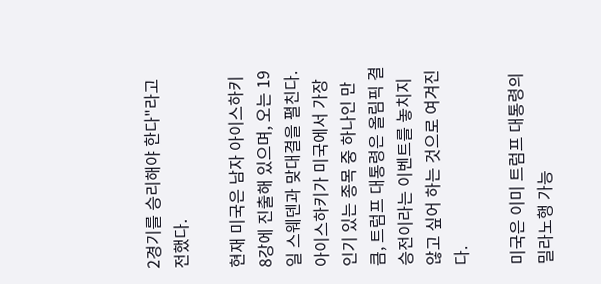2경기를 승리해야 한다"라고 전했다.

현재 미국은 남자 아이스하키 8강에 진출해 있으며, 오는 19일 스웨덴과 맞대결을 펼친다. 아이스하키가 미국에서 가장 인기 있는 종목 중 하나인 만큼, 트럼프 대통령은 올림픽 결승전이라는 이벤트를 놓치지 않고 싶어 하는 것으로 여겨진다.

미국은 이미 트럼프 대통령의 밀라노행 가능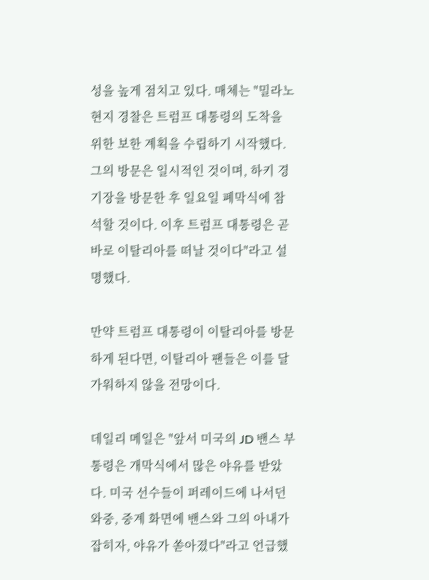성을 높게 점치고 있다. 매체는 "밀라노 현지 경찰은 트럼프 대통령의 도착을 위한 보한 계획을 수립하기 시작했다. 그의 방문은 일시적인 것이며, 하키 경기장을 방문한 후 일요일 폐막식에 참석할 것이다. 이후 트럼프 대통령은 곧바로 이탈리아를 떠날 것이다"라고 설명했다.

만약 트럼프 대통령이 이탈리아를 방문하게 된다면, 이탈리아 팬들은 이를 달가워하지 않을 전망이다.

데일리 메일은 "앞서 미국의 JD 밴스 부통령은 개막식에서 많은 야유를 받았다. 미국 선수들이 퍼레이드에 나서던 와중, 중계 화면에 밴스와 그의 아내가 잡히자, 야유가 쏟아졌다"라고 언급했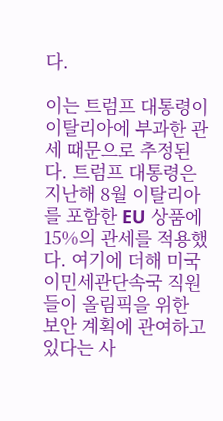다.

이는 트럼프 대통령이 이탈리아에 부과한 관세 때문으로 추정된다. 트럼프 대통령은 지난해 8월 이탈리아를 포함한 EU 상품에 15%의 관세를 적용했다. 여기에 더해 미국 이민세관단속국 직원들이 올림픽을 위한 보안 계획에 관여하고 있다는 사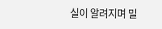실이 알려지며 밀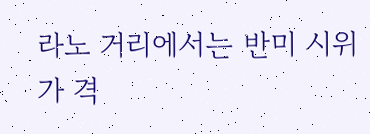라노 거리에서는 반미 시위가 격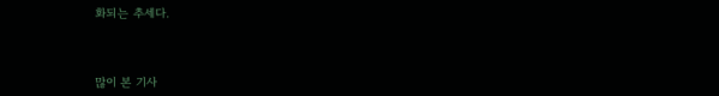화되는 추세다.



많이 본 기사